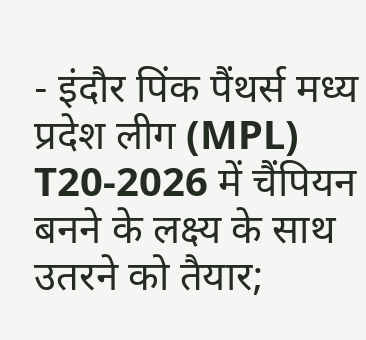- इंदौर पिंक पैंथर्स मध्य प्रदेश लीग (MPL) T20-2026 में चैंपियन बनने के लक्ष्य के साथ उतरने को तैयार;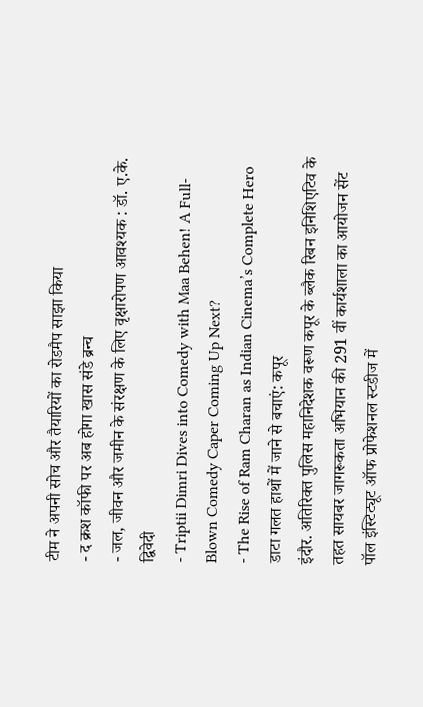टीम ने अपनी सोच और तैयारियों का रोडमैप साझा किया
- द क्रश कॉफी पर अब होगा खास संडे ब्रन्च
- जल, जीवन और जमीन के संरक्षण के लिए वृक्षारोपण आवश्यक : डॉ. ए.के. द्विवेदी
- Triptii Dimri Dives into Comedy with Maa Behen! A Full-Blown Comedy Caper Coming Up Next?
- The Rise of Ram Charan as Indian Cinema’s Complete Hero
डाटा गलत हाथों में जाने से बचाएं: कपूर
इंदौर. अतिरिक्त पुलिस महानिदेशक वरूण कपूर के ब्लैक रिबन इनिशिएटिव के तहत सायबर जागरूकता अभियान की 291 वीं कार्यशाला का आयोजन सेंट पॉल इंस्टिट्यूट ऑफ प्रोफेशनल स्टडीज में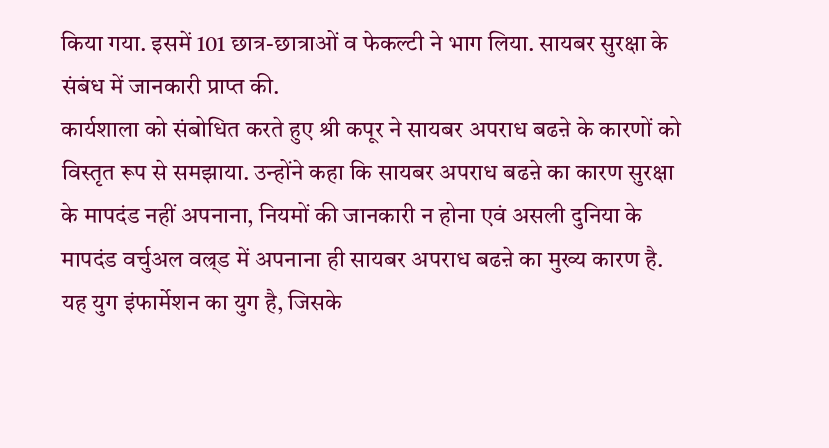किया गया. इसमें 101 छात्र-छात्राओं व फेकल्टी ने भाग लिया. सायबर सुरक्षा के संबंध में जानकारी प्राप्त की.
कार्यशाला को संबोधित करते हुए श्री कपूर ने सायबर अपराध बढऩे के कारणों को विस्तृत रूप से समझाया. उन्होंने कहा कि सायबर अपराध बढऩे का कारण सुरक्षा के मापदंड नहीं अपनाना, नियमों की जानकारी न होना एवं असली दुनिया के मापदंड वर्चुअल वल्र्ड में अपनाना ही सायबर अपराध बढऩे का मुख्य कारण है. यह युग इंफार्मेशन का युग है, जिसके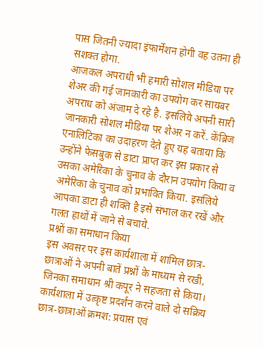पास जितनी ज्यादा इंफार्मेशन होगी वह उतना ही सशक्त होगा.
आजकल अपराधी भी हमारी सोशल मीडिया पर शेअर की गई जानकारी का उपयोग कर सायबर अपराध को अंजाम दे रहे है. इसलिये अपनी सारी जानकारी सोशल मीडिया पर शेअर न करें. केंब्रिज एनालिटिका का उदाहरण देते हुए यह बताया कि उन्होंने फेसबुक से डाटा प्राप्त कर इस प्रकार से उसका अमेरिका के चुनाव के दौरान उपयोग किया व अमेरिका के चुनाव को प्रभावित किया. इसलिये आपका डाटा ही शक्ति है इसे संभाल कर रखें और गलत हाथों में जाने से बचाये.
प्रश्नों का समाधान किया
इस अवसर पर इस कार्यशाला में शामिल छात्र-छात्राओं ने अपनी बातें प्रश्नों के माध्यम से रखी, जिनका समाधान श्री कपूर ने सहजता से किया। कार्यशाला में उत्कृष्ट प्रदर्शन करने वाले दो सक्रिय छात्र-छात्राओं क्रमश: प्रयास एवं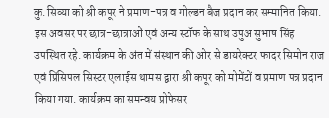कु.सिव्या को श्री कपूर ने प्रमाण-पत्र व गोल्डन बैज प्रदान कर सम्मानित किया. इस अवसर पर छात्र-छात्राओं एवं अन्य स्टॉफ के साथ उपुअ सुभाष सिंह उपस्थित रहे. कार्यक्रम के अंत में संस्थान की ओर से डायरेक्टर फादर सिमोन राज एवं प्रिंसिपल सिस्टर एलाईस थामस द्वारा श्री कपूर को मोमेंटों व प्रमाण पत्र प्रदान किया गया. कार्यक्रम का समन्वय प्रोफेसर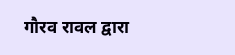गौरव रावल द्वारा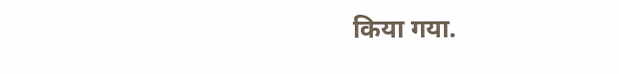किया गया.